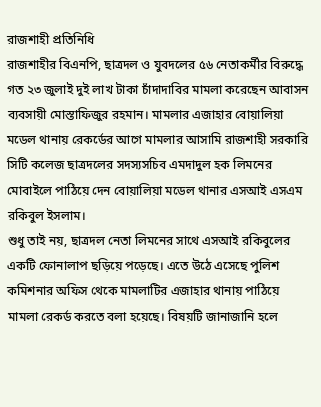রাজশাহী প্রতিনিধি
রাজশাহীর বিএনপি, ছাত্রদল ও যুবদলের ৫৬ নেতাকর্মীর বিরুদ্ধে গত ২৩ জুলাই দুই লাখ টাকা চাঁদাদাবির মামলা করেছেন আবাসন ব্যবসায়ী মোস্তাফিজুর রহমান। মামলার এজাহার বোয়ালিয়া মডেল থানায় রেকর্ডের আগে মামলার আসামি রাজশাহী সরকারি সিটি কলেজ ছাত্রদলের সদস্যসচিব এমদাদুল হক লিমনের মোবাইলে পাঠিয়ে দেন বোয়ালিয়া মডেল থানার এসআই এসএম রকিবুল ইসলাম।
শুধু তাই নয়, ছাত্রদল নেতা লিমনের সাথে এসআই রকিবুলের একটি ফোনালাপ ছড়িয়ে পড়েছে। এতে উঠে এসেছে পুলিশ কমিশনার অফিস থেকে মামলাটির এজাহার থানায় পাঠিয়ে মামলা রেকর্ড করতে বলা হয়েছে। বিষয়টি জানাজানি হলে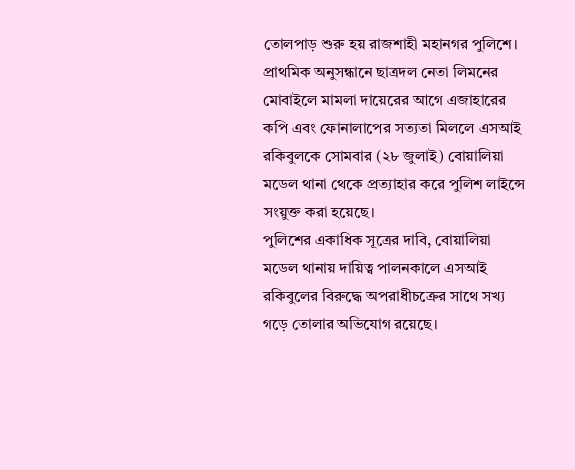তোলপাড় শুরু হয় রাজশাহী মহানগর পুলিশে।
প্রাথমিক অনুসন্ধানে ছাত্রদল নেতা লিমনের মোবাইলে মামলা দায়েরের আগে এজাহারের কপি এবং ফোনালাপের সত্যতা মিললে এসআই রকিবুলকে সোমবার (২৮ জুলাই) বোয়ালিয়া মডেল থানা থেকে প্রত্যাহার করে পুলিশ লাইন্সে সংয়ুক্ত করা হয়েছে।
পুলিশের একাধিক সূত্রের দাবি, বোয়ালিয়া মডেল থানায় দায়িত্ব পালনকালে এসআই রকিবুলের বিরুদ্ধে অপরাধীচক্রের সাথে সখ্য গড়ে তোলার অভিযোগ রয়েছে।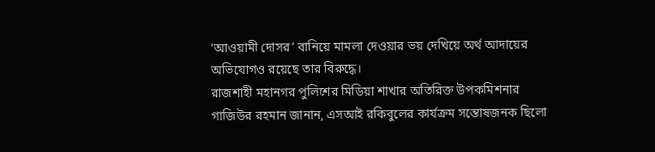‘আওয়ামী দোসর’ বানিয়ে মামলা দেওয়ার ভয় দেখিয়ে অর্থ আদায়ের অভিযোগও রয়েছে তার বিরুদ্ধে।
রাজশাহী মহানগর পুলিশের মিডিয়া শাখার অতিরিক্ত উপকমিশনার গাজিউর রহমান জানান, এসআই রকিবুলের কার্যক্রম সন্তোষজনক ছিলো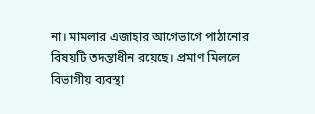না। মামলার এজাহার আগেভাগে পাঠানোর বিষয়টি তদন্তাধীন রয়েছে। প্রমাণ মিললে বিভাগীয় ব্যবস্থা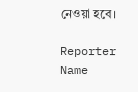নেওয়া হবে।

Reporter Name